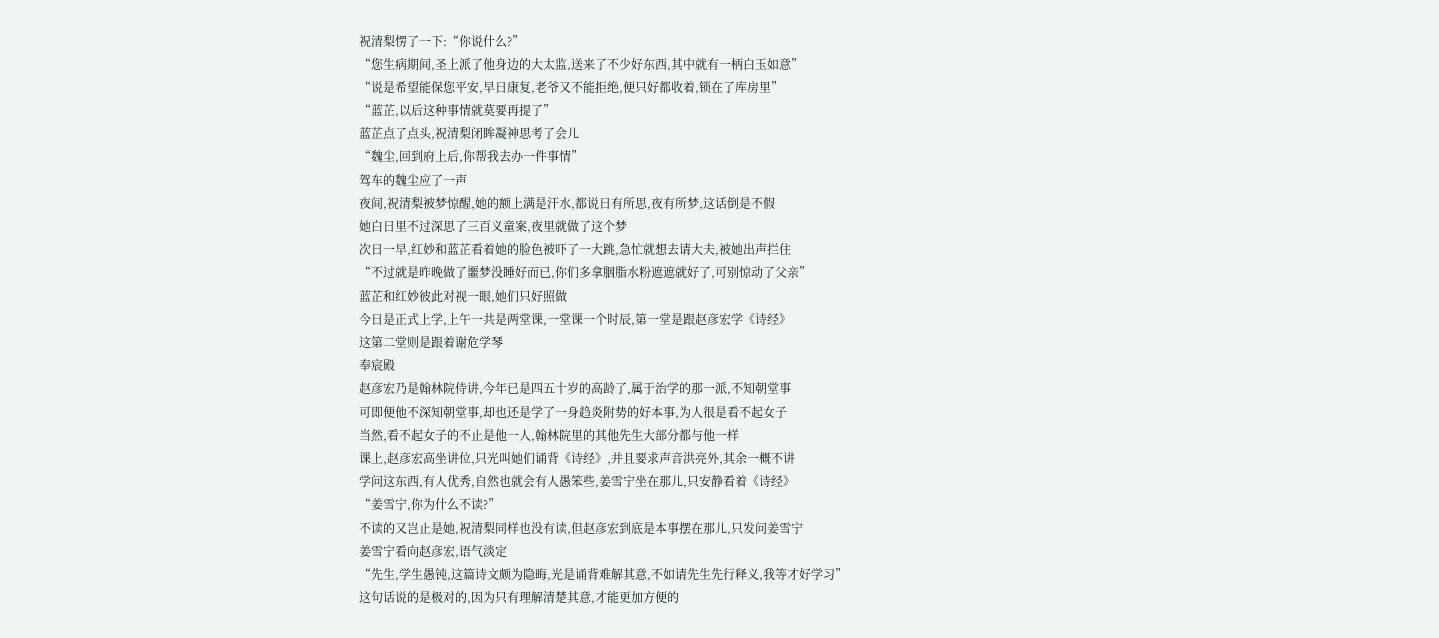祝清梨愣了一下:“你说什么?”
“您生病期间,圣上派了他身边的大太监,送来了不少好东西,其中就有一柄白玉如意”
“说是希望能保您平安,早日康复,老爷又不能拒绝,便只好都收着,锁在了库房里”
“蓝芷,以后这种事情就莫要再提了”
蓝芷点了点头,祝清梨闭眸凝神思考了会儿
“魏尘,回到府上后,你帮我去办一件事情”
驾车的魏尘应了一声
夜间,祝清梨被梦惊醒,她的额上满是汗水,都说日有所思,夜有所梦,这话倒是不假
她白日里不过深思了三百义童案,夜里就做了这个梦
次日一早,红妙和蓝芷看着她的脸色被吓了一大跳,急忙就想去请大夫,被她出声拦住
“不过就是昨晚做了噩梦没睡好而已,你们多拿胭脂水粉遮遮就好了,可别惊动了父亲”
蓝芷和红妙彼此对视一眼,她们只好照做
今日是正式上学,上午一共是两堂课,一堂课一个时辰,第一堂是跟赵彦宏学《诗经》
这第二堂则是跟着谢危学琴
奉宸殿
赵彦宏乃是翰林院侍讲,今年已是四五十岁的高龄了,属于治学的那一派,不知朝堂事
可即便他不深知朝堂事,却也还是学了一身趋炎附势的好本事,为人很是看不起女子
当然,看不起女子的不止是他一人,翰林院里的其他先生大部分都与他一样
课上,赵彦宏高坐讲位,只光叫她们诵背《诗经》,并且要求声音洪亮外,其余一概不讲
学问这东西,有人优秀,自然也就会有人愚笨些,姜雪宁坐在那儿,只安静看着《诗经》
“姜雪宁,你为什么不读?”
不读的又岂止是她,祝清梨同样也没有读,但赵彦宏到底是本事摆在那儿,只发问姜雪宁
姜雪宁看向赵彦宏,语气淡定
“先生,学生愚钝,这篇诗文颇为隐晦,光是诵背难解其意,不如请先生先行释义,我等才好学习”
这句话说的是极对的,因为只有理解清楚其意,才能更加方便的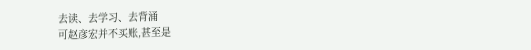去读、去学习、去背涌
可赵彦宏并不买账,甚至是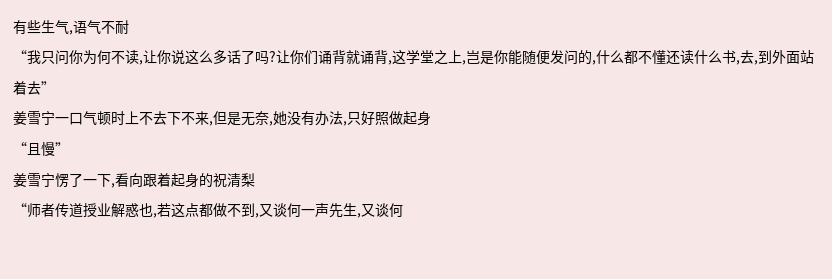有些生气,语气不耐
“我只问你为何不读,让你说这么多话了吗?让你们诵背就诵背,这学堂之上,岂是你能随便发问的,什么都不懂还读什么书,去,到外面站着去”
姜雪宁一口气顿时上不去下不来,但是无奈,她没有办法,只好照做起身
“且慢”
姜雪宁愣了一下,看向跟着起身的祝清梨
“师者传道授业解惑也,若这点都做不到,又谈何一声先生,又谈何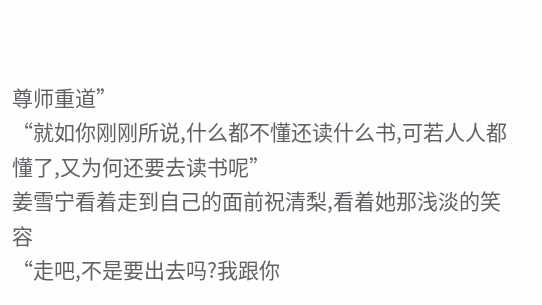尊师重道”
“就如你刚刚所说,什么都不懂还读什么书,可若人人都懂了,又为何还要去读书呢”
姜雪宁看着走到自己的面前祝清梨,看着她那浅淡的笑容
“走吧,不是要出去吗?我跟你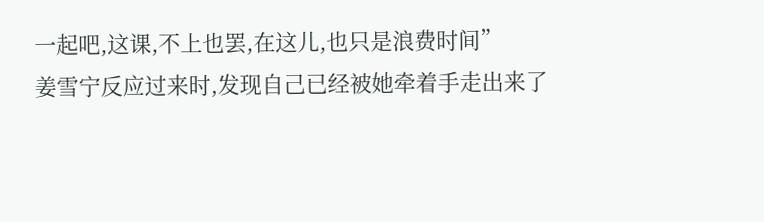一起吧,这课,不上也罢,在这儿,也只是浪费时间”
姜雪宁反应过来时,发现自己已经被她牵着手走出来了